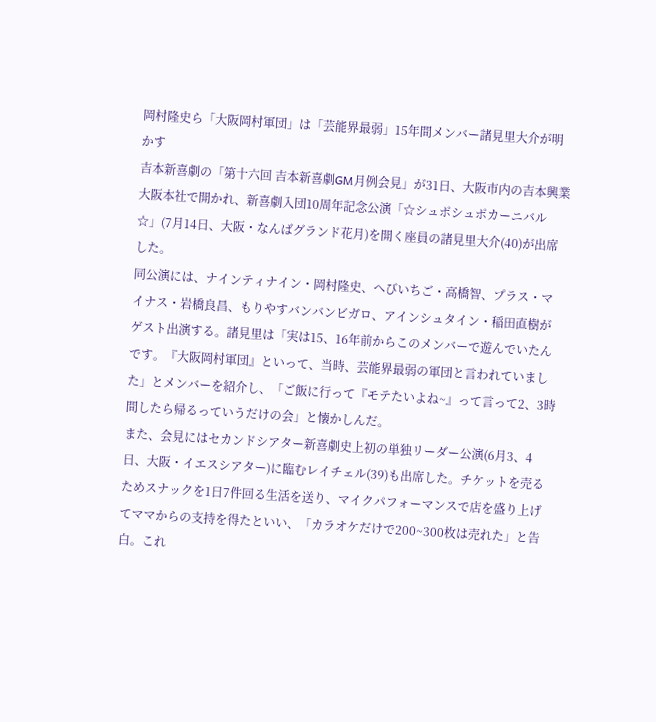岡村隆史ら「大阪岡村軍団」は「芸能界最弱」15年間メンバー諸見里大介が明かす
吉本新喜劇の「第十六回 吉本新喜劇GM月例会見」が31日、大阪市内の吉本興業大阪本社で開かれ、新喜劇入団10周年記念公演「☆シュポシュポカーニバル☆」(7月14日、大阪・なんばグランド花月)を開く座員の諸見里大介(40)が出席した。
同公演には、ナインティナイン・岡村隆史、へびいちご・高橋智、プラス・マイナス・岩橋良昌、もりやすバンバンビガロ、アインシュタイン・稲田直樹がゲスト出演する。諸見里は「実は15、16年前からこのメンバーで遊んでいたんです。『大阪岡村軍団』といって、当時、芸能界最弱の軍団と言われていました」とメンバーを紹介し、「ご飯に行って『モテたいよね~』って言って2、3時間したら帰るっていうだけの会」と懐かしんだ。
また、会見にはセカンドシアター新喜劇史上初の単独リーダー公演(6月3、4日、大阪・イエスシアター)に臨むレイチェル(39)も出席した。チケットを売るためスナックを1日7件回る生活を送り、マイクパフォーマンスで店を盛り上げてママからの支持を得たといい、「カラオケだけで200~300枚は売れた」と告白。これ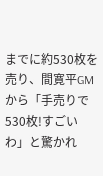までに約530枚を売り、間寛平GMから「手売りで530枚!すごいわ」と驚かれ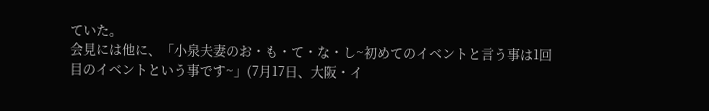ていた。
会見には他に、「小泉夫妻のお・も・て・な・し~初めてのイベントと言う事は1回目のイベントという事です~」(7月17日、大阪・イ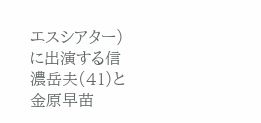エスシアター)に出演する信濃岳夫(41)と金原早苗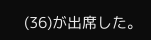(36)が出席した。